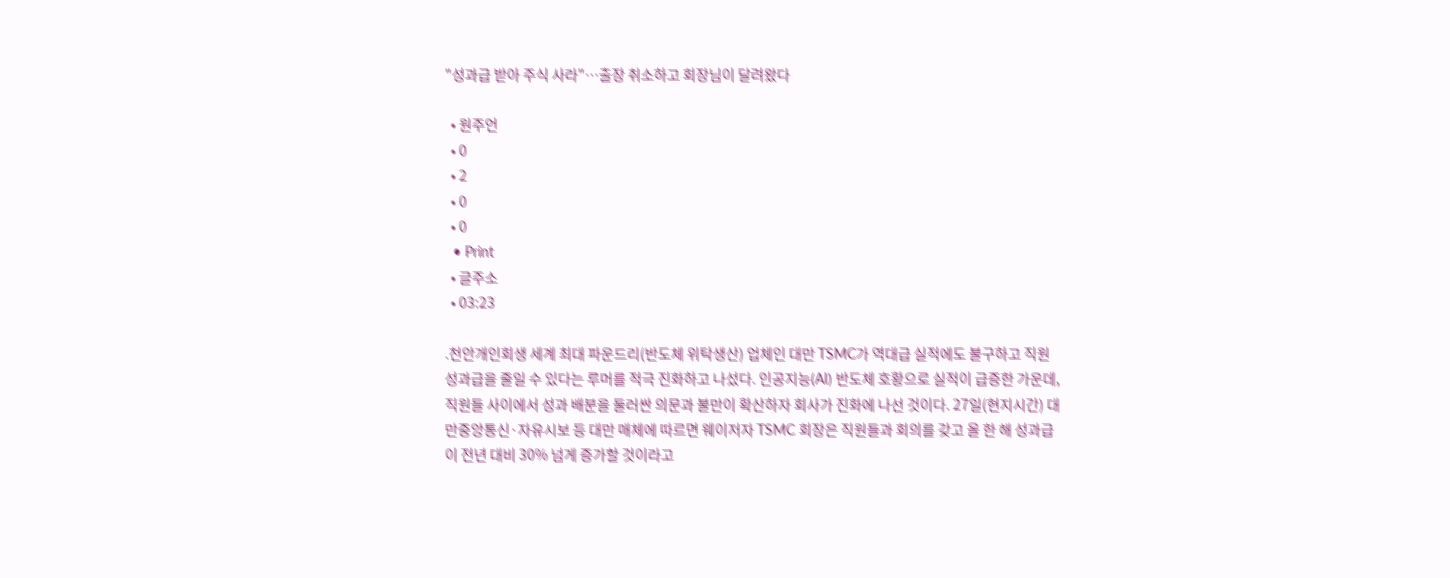"성과급 받아 주식 사라"…출장 취소하고 회장님이 달려왔다

  • 원주언
  • 0
  • 2
  • 0
  • 0
  • Print
  • 글주소
  • 03:23

.천안개인회생 세계 최대 파운드리(반도체 위탁생산) 업체인 대만 TSMC가 역대급 실적에도 불구하고 직원 성과급을 줄일 수 있다는 루머를 적극 진화하고 나섰다. 인공지능(AI) 반도체 호황으로 실적이 급증한 가운데, 직원들 사이에서 성과 배분을 둘러싼 의문과 불만이 확산하자 회사가 진화에 나선 것이다. 27일(현지시간) 대만중앙통신·자유시보 등 대만 매체에 따르면 웨이저자 TSMC 회장은 직원들과 회의를 갖고 올 한 해 성과급이 전년 대비 30% 넘게 증가할 것이라고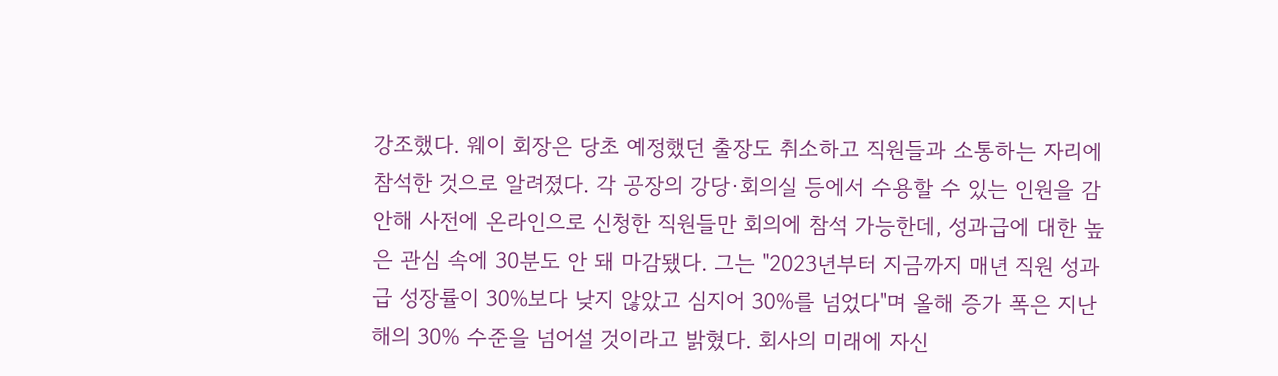강조했다. 웨이 회장은 당초 예정했던 출장도 취소하고 직원들과 소통하는 자리에 참석한 것으로 알려졌다. 각 공장의 강당·회의실 등에서 수용할 수 있는 인원을 감안해 사전에 온라인으로 신청한 직원들만 회의에 참석 가능한데, 성과급에 대한 높은 관심 속에 30분도 안 돼 마감됐다. 그는 "2023년부터 지금까지 매년 직원 성과급 성장률이 30%보다 낮지 않았고 심지어 30%를 넘었다"며 올해 증가 폭은 지난해의 30% 수준을 넘어설 것이라고 밝혔다. 회사의 미래에 자신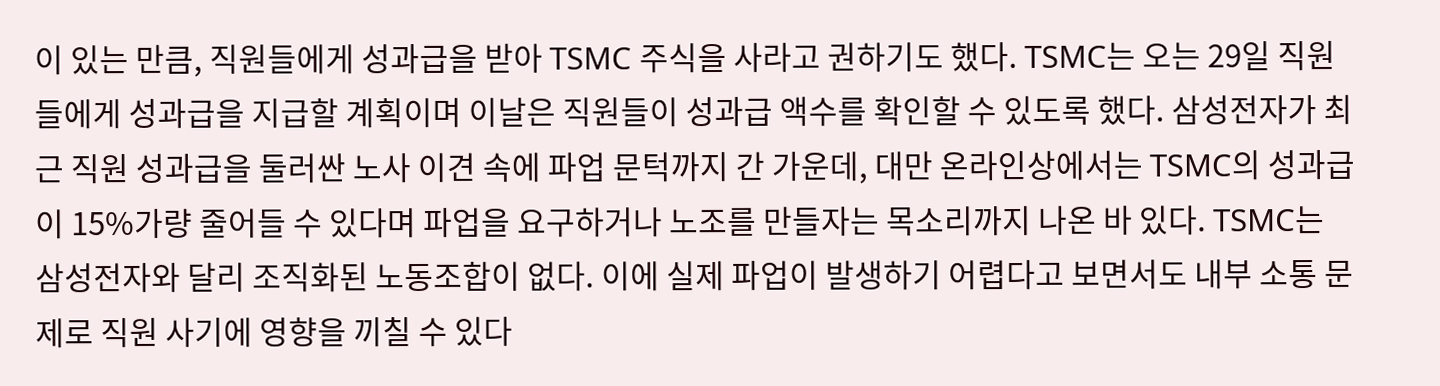이 있는 만큼, 직원들에게 성과급을 받아 TSMC 주식을 사라고 권하기도 했다. TSMC는 오는 29일 직원들에게 성과급을 지급할 계획이며 이날은 직원들이 성과급 액수를 확인할 수 있도록 했다. 삼성전자가 최근 직원 성과급을 둘러싼 노사 이견 속에 파업 문턱까지 간 가운데, 대만 온라인상에서는 TSMC의 성과급이 15%가량 줄어들 수 있다며 파업을 요구하거나 노조를 만들자는 목소리까지 나온 바 있다. TSMC는 삼성전자와 달리 조직화된 노동조합이 없다. 이에 실제 파업이 발생하기 어렵다고 보면서도 내부 소통 문제로 직원 사기에 영향을 끼칠 수 있다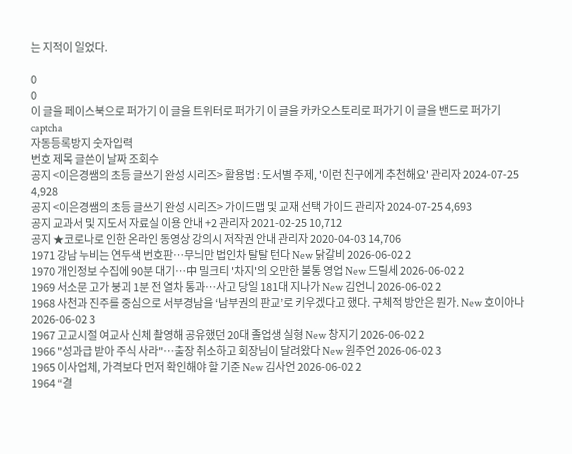는 지적이 일었다.

0
0
이 글을 페이스북으로 퍼가기 이 글을 트위터로 퍼가기 이 글을 카카오스토리로 퍼가기 이 글을 밴드로 퍼가기
captcha
자동등록방지 숫자입력
번호 제목 글쓴이 날짜 조회수
공지 <이은경쌤의 초등 글쓰기 완성 시리즈> 활용법 : 도서별 주제, '이런 친구에게 추천해요' 관리자 2024-07-25 4,928
공지 <이은경쌤의 초등 글쓰기 완성 시리즈> 가이드맵 및 교재 선택 가이드 관리자 2024-07-25 4,693
공지 교과서 및 지도서 자료실 이용 안내 +2 관리자 2021-02-25 10,712
공지 ★코로나로 인한 온라인 동영상 강의시 저작권 안내 관리자 2020-04-03 14,706
1971 강남 누비는 연두색 번호판…무늬만 법인차 탈탈 턴다 New 닭갈비 2026-06-02 2
1970 개인정보 수집에 90분 대기…中 밀크티 '차지'의 오만한 불통 영업 New 드릴세 2026-06-02 2
1969 서소문 고가 붕괴 1분 전 열차 통과…사고 당일 181대 지나가 New 김언니 2026-06-02 2
1968 사천과 진주를 중심으로 서부경남을 ‘남부권의 판교’로 키우겠다고 했다. 구체적 방안은 뭔가. New 호이아나 2026-06-02 3
1967 고교시절 여교사 신체 촬영해 공유했던 20대 졸업생 실형 New 창지기 2026-06-02 2
1966 "성과급 받아 주식 사라"…출장 취소하고 회장님이 달려왔다 New 원주언 2026-06-02 3
1965 이사업체, 가격보다 먼저 확인해야 할 기준 New 김사언 2026-06-02 2
1964 “결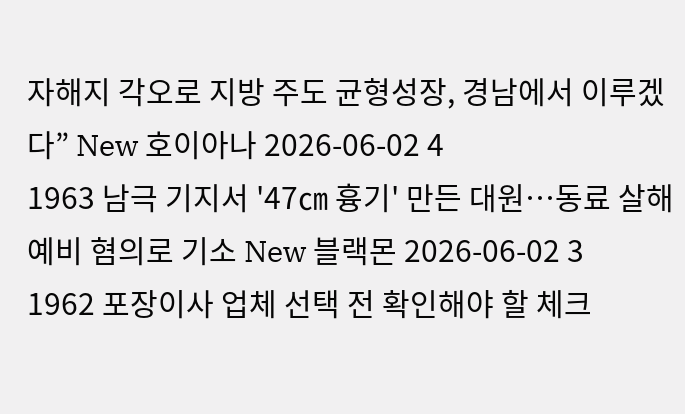자해지 각오로 지방 주도 균형성장, 경남에서 이루겠다” New 호이아나 2026-06-02 4
1963 남극 기지서 '47㎝ 흉기' 만든 대원…동료 살해 예비 혐의로 기소 New 블랙몬 2026-06-02 3
1962 포장이사 업체 선택 전 확인해야 할 체크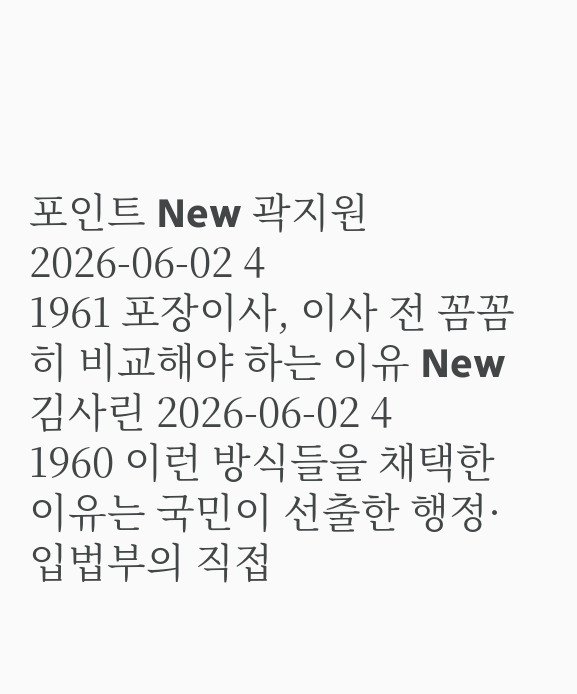포인트 New 곽지원 2026-06-02 4
1961 포장이사, 이사 전 꼼꼼히 비교해야 하는 이유 New 김사린 2026-06-02 4
1960 이런 방식들을 채택한 이유는 국민이 선출한 행정·입법부의 직접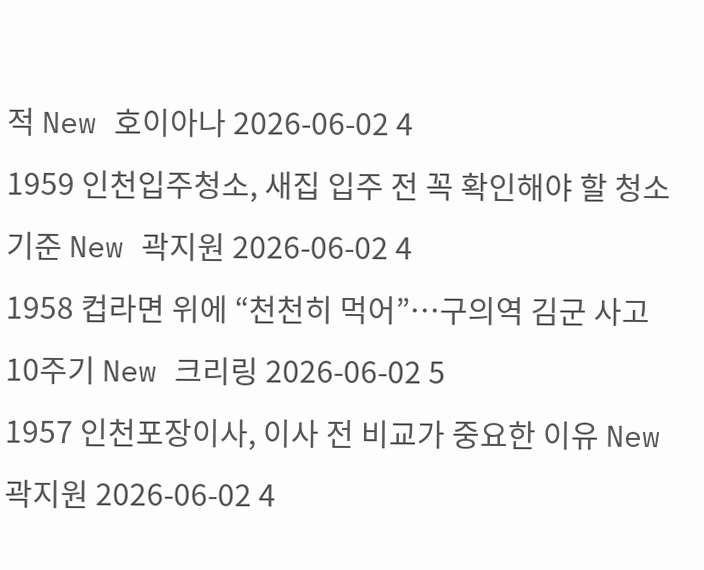적 New 호이아나 2026-06-02 4
1959 인천입주청소, 새집 입주 전 꼭 확인해야 할 청소 기준 New 곽지원 2026-06-02 4
1958 컵라면 위에 “천천히 먹어”…구의역 김군 사고 10주기 New 크리링 2026-06-02 5
1957 인천포장이사, 이사 전 비교가 중요한 이유 New 곽지원 2026-06-02 4